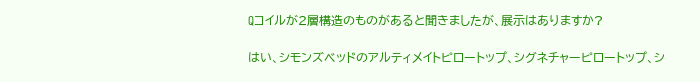Qコイルが2層構造のものがあると聞きましたが、展示はありますか?

はい、シモンズベッドのアルティメイトピロートップ、シグネチャーピロートップ、シ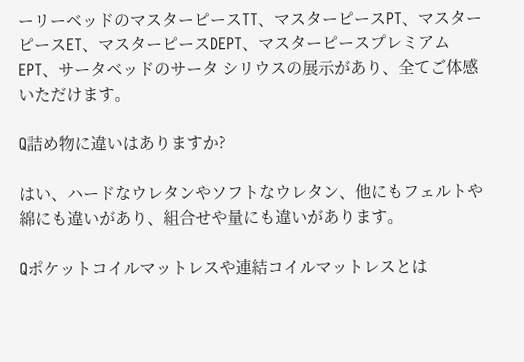ーリーベッドのマスターピースTT、マスターピースPT、マスターピースET、マスターピースDEPT、マスターピースプレミアムEPT、サータベッドのサータ シリウスの展示があり、全てご体感いただけます。

Q詰め物に違いはありますか?

はい、ハードなウレタンやソフトなウレタン、他にもフェルトや綿にも違いがあり、組合せや量にも違いがあります。

Qポケットコイルマットレスや連結コイルマットレスとは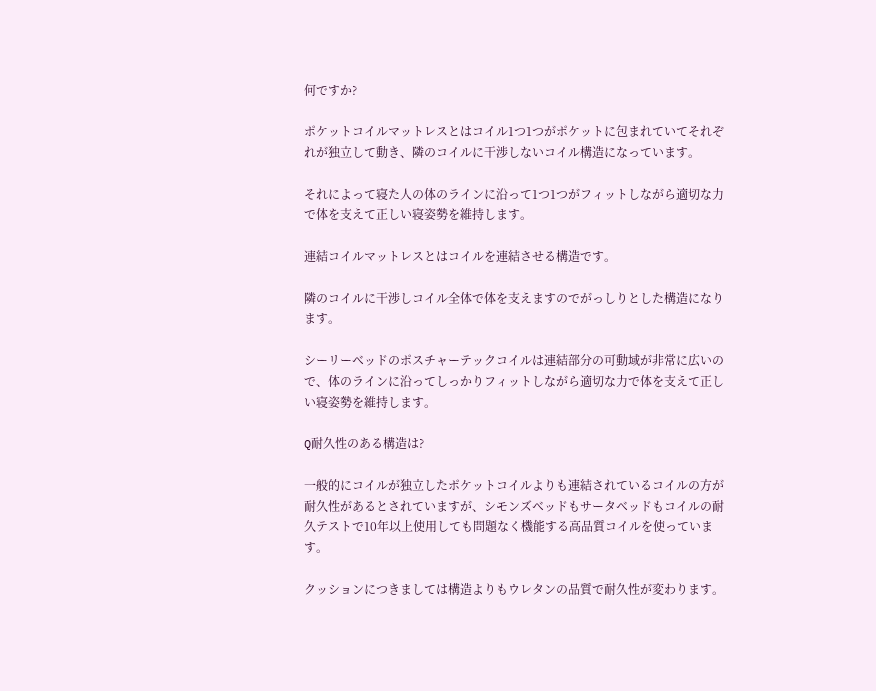何ですか?

ポケットコイルマットレスとはコイル1つ1つがポケットに包まれていてそれぞれが独立して動き、隣のコイルに干渉しないコイル構造になっています。

それによって寝た人の体のラインに沿って1つ1つがフィットしながら適切な力で体を支えて正しい寝姿勢を維持します。

連結コイルマットレスとはコイルを連結させる構造です。

隣のコイルに干渉しコイル全体で体を支えますのでがっしりとした構造になります。

シーリーベッドのポスチャーテックコイルは連結部分の可動域が非常に広いので、体のラインに沿ってしっかりフィットしながら適切な力で体を支えて正しい寝姿勢を維持します。

Q耐久性のある構造は?

一般的にコイルが独立したポケットコイルよりも連結されているコイルの方が耐久性があるとされていますが、シモンズベッドもサータベッドもコイルの耐久テストで10年以上使用しても問題なく機能する高品質コイルを使っています。

クッションにつきましては構造よりもウレタンの品質で耐久性が変わります。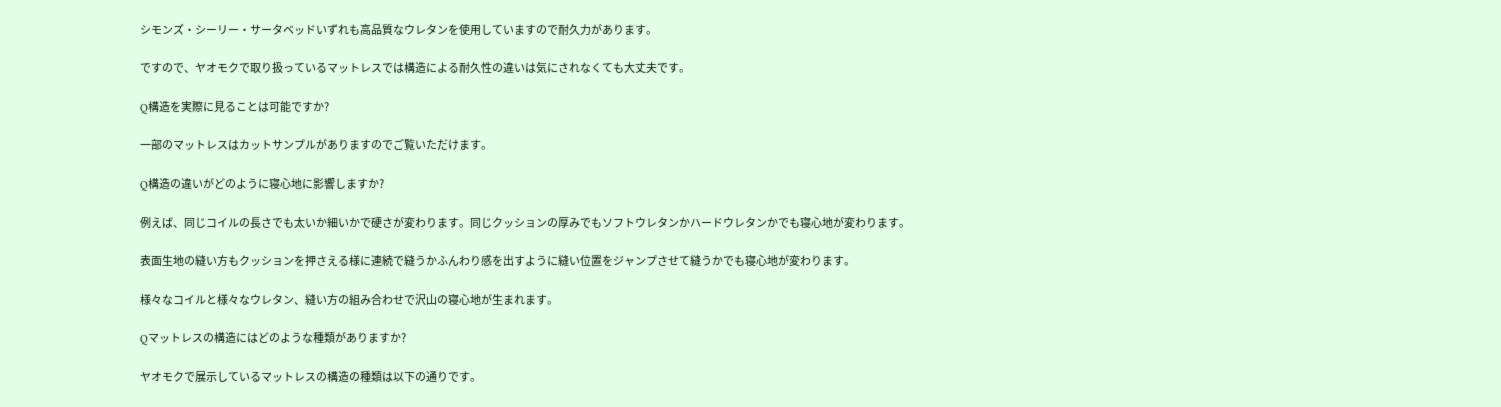シモンズ・シーリー・サータベッドいずれも高品質なウレタンを使用していますので耐久力があります。

ですので、ヤオモクで取り扱っているマットレスでは構造による耐久性の違いは気にされなくても大丈夫です。

Q構造を実際に見ることは可能ですか?

一部のマットレスはカットサンプルがありますのでご覧いただけます。

Q構造の違いがどのように寝心地に影響しますか?

例えば、同じコイルの長さでも太いか細いかで硬さが変わります。同じクッションの厚みでもソフトウレタンかハードウレタンかでも寝心地が変わります。

表面生地の縫い方もクッションを押さえる様に連続で縫うかふんわり感を出すように縫い位置をジャンプさせて縫うかでも寝心地が変わります。

様々なコイルと様々なウレタン、縫い方の組み合わせで沢山の寝心地が生まれます。

Qマットレスの構造にはどのような種類がありますか?

ヤオモクで展示しているマットレスの構造の種類は以下の通りです。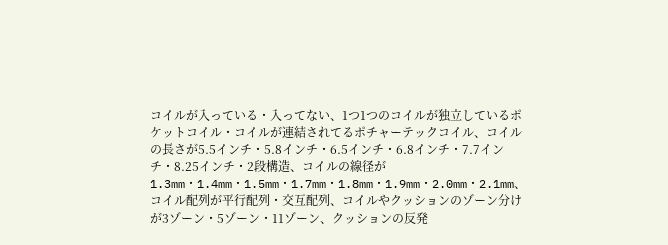コイルが入っている・入ってない、1つ1つのコイルが独立しているポケットコイル・コイルが連結されてるポチャーテックコイル、コイルの長さが5.5インチ・5.8インチ・6.5インチ・6.8インチ・7.7インチ・8.25インチ・2段構造、コイルの線径が1.3mm・1.4mm・1.5mm・1.7mm・1.8mm・1.9mm・2.0mm・2.1mm、コイル配列が平行配列・交互配列、コイルやクッションのゾーン分けが3ゾーン・5ゾーン・11ゾーン、クッションの反発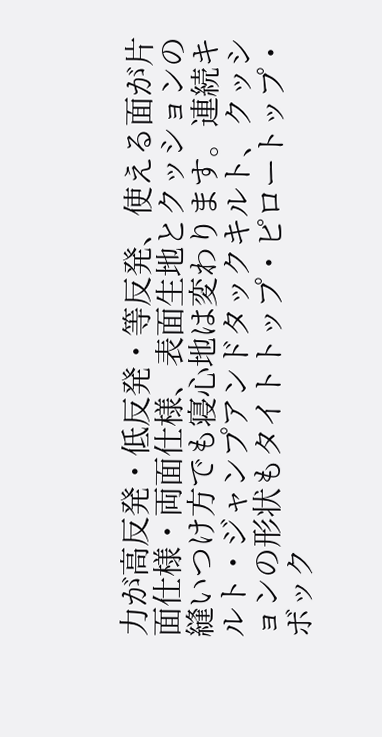力が高反発・低反発・等反発、使える面が片面仕様・両面仕様、表面生地とクッションの縫いつけ方でも寝心地は変わります。連続キルト・ジャンプアンドタックキルト、クッションの形状もタイトトップ・ピロートップ・ボック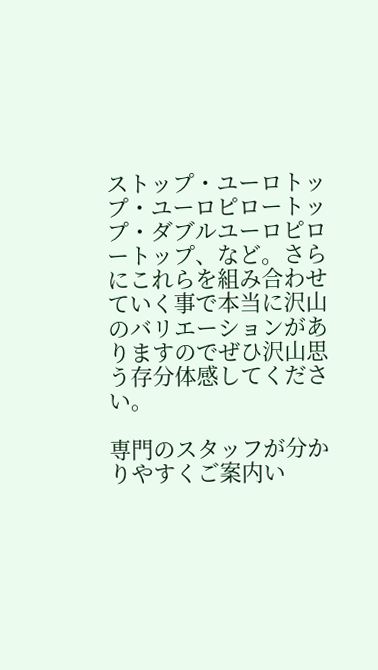ストップ・ユーロトップ・ユーロピロートップ・ダブルユーロピロートップ、など。さらにこれらを組み合わせていく事で本当に沢山のバリエーションがありますのでぜひ沢山思う存分体感してください。

専門のスタッフが分かりやすくご案内い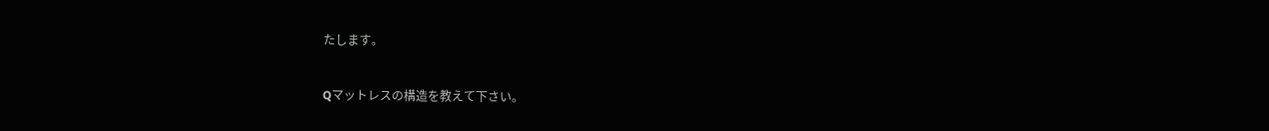たします。

Qマットレスの構造を教えて下さい。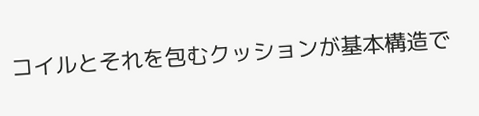コイルとそれを包むクッションが基本構造で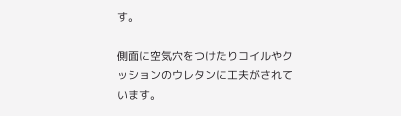す。

側面に空気穴をつけたりコイルやクッションのウレタンに工夫がされています。